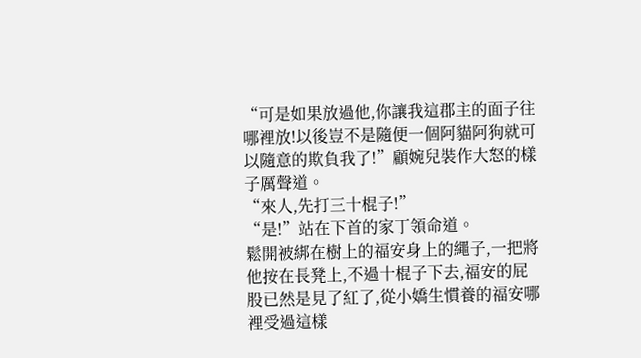“可是如果放過他,你讓我這郡主的面子往哪裡放!以後豈不是隨便一個阿貓阿狗就可以隨意的欺負我了!”顧婉兒裝作大怒的樣子厲聲道。
“來人,先打三十棍子!”
“是!”站在下首的家丁領命道。
鬆開被綁在樹上的福安身上的繩子,一把將他按在長凳上,不過十棍子下去,福安的屁股已然是見了紅了,從小嬌生慣養的福安哪裡受過這樣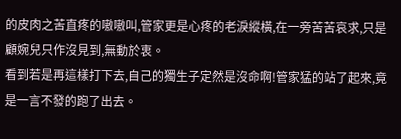的皮肉之苦直疼的嗷嗷叫,管家更是心疼的老淚縱橫,在一旁苦苦哀求,只是顧婉兒只作沒見到,無動於衷。
看到若是再這樣打下去,自己的獨生子定然是沒命啊!管家猛的站了起來,竟是一言不發的跑了出去。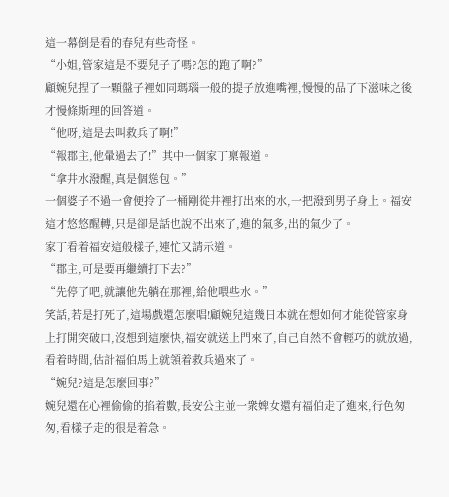這一幕倒是看的春兒有些奇怪。
“小姐,管家這是不要兒子了嗎?怎的跑了啊?”
顧婉兒捏了一顆盤子裡如同瑪瑙一般的提子放進嘴裡,慢慢的品了下滋味之後才慢條斯理的回答道。
“他呀,這是去叫救兵了啊!”
“報郡主,他暈過去了!”其中一個家丁稟報道。
“拿井水潑醒,真是個慫包。”
一個婆子不過一會便拎了一桶剛從井裡打出來的水,一把潑到男子身上。福安這才悠悠醒轉,只是卻是話也說不出來了,進的氣多,出的氣少了。
家丁看着福安這般樣子,連忙又請示道。
“郡主,可是要再繼續打下去?”
“先停了吧,就讓他先躺在那裡,給他喂些水。”
笑話,若是打死了,這場戲還怎麼唱!顧婉兒這幾日本就在想如何才能從管家身上打開突破口,沒想到這麼快,福安就送上門來了,自己自然不會輕巧的就放過,看着時間,估計福伯馬上就領着救兵過來了。
“婉兒?這是怎麼回事?”
婉兒還在心裡偷偷的掐着數,長安公主並一衆婢女還有福伯走了進來,行色匆匆,看樣子走的很是着急。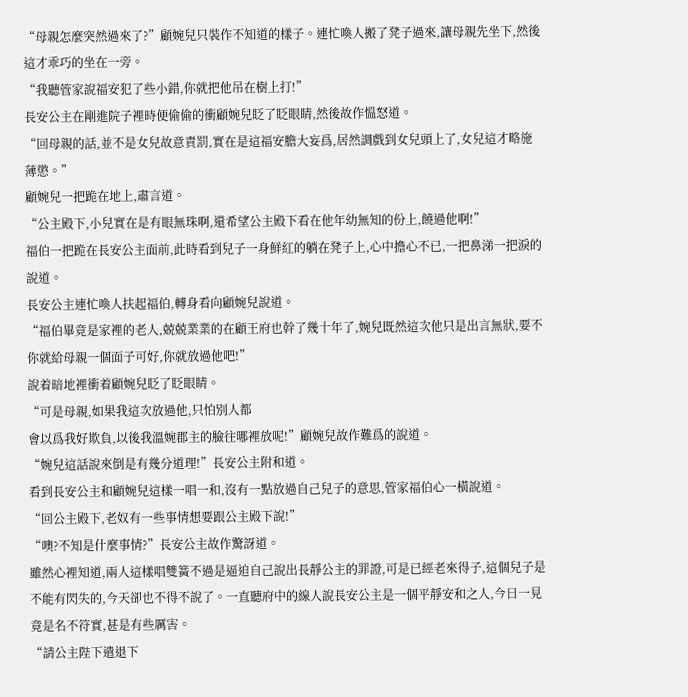“母親怎麼突然過來了?”顧婉兒只裝作不知道的樣子。連忙喚人搬了凳子過來,讓母親先坐下,然後這才乖巧的坐在一旁。
“我聽管家說福安犯了些小錯,你就把他吊在樹上打!”
長安公主在剛進院子裡時便偷偷的衝顧婉兒眨了眨眼睛,然後故作慍怒道。
“回母親的話,並不是女兒故意責罰,實在是這福安膽大妄爲,居然調戲到女兒頭上了,女兒這才略施薄懲。”
顧婉兒一把跪在地上,肅言道。
“公主殿下,小兒實在是有眼無珠啊,還希望公主殿下看在他年幼無知的份上,饒過他啊!”
福伯一把跪在長安公主面前,此時看到兒子一身鮮紅的躺在凳子上,心中擔心不已,一把鼻涕一把淚的說道。
長安公主連忙喚人扶起福伯,轉身看向顧婉兒說道。
“福伯畢竟是家裡的老人,兢兢業業的在顧王府也幹了幾十年了,婉兒既然這次他只是出言無狀,要不你就給母親一個面子可好,你就放過他吧!”
說着暗地裡衝着顧婉兒眨了眨眼睛。
“可是母親,如果我這次放過他,只怕別人都
會以爲我好欺負,以後我溫婉郡主的臉往哪裡放呢!”顧婉兒故作難爲的說道。
“婉兒這話說來倒是有幾分道理!”長安公主附和道。
看到長安公主和顧婉兒這樣一唱一和,沒有一點放過自己兒子的意思,管家福伯心一橫說道。
“回公主殿下,老奴有一些事情想要跟公主殿下說!”
“噢?不知是什麼事情?”長安公主故作驚訝道。
雖然心裡知道,兩人這樣唱雙簧不過是逼迫自己說出長靜公主的罪證,可是已經老來得子,這個兒子是不能有閃失的,今天卻也不得不說了。一直聽府中的線人說長安公主是一個平靜安和之人,今日一見竟是名不符實,甚是有些厲害。
“請公主陛下遣退下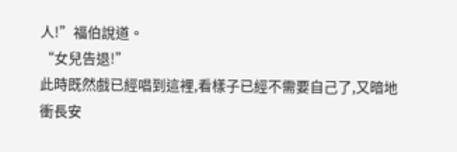人!”福伯說道。
“女兒告退!”
此時既然戲已經唱到這裡,看樣子已經不需要自己了,又暗地衝長安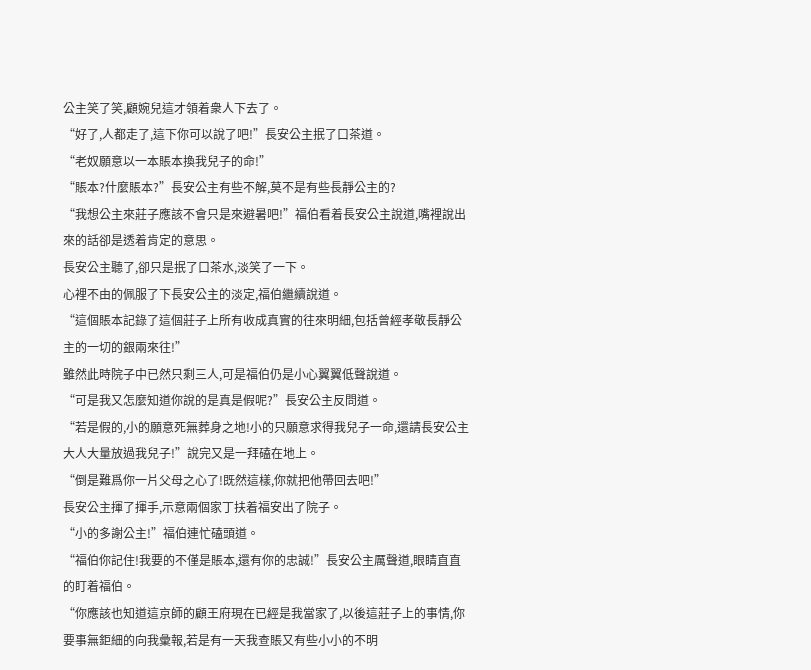公主笑了笑,顧婉兒這才領着衆人下去了。
“好了,人都走了,這下你可以說了吧!”長安公主抿了口茶道。
“老奴願意以一本賬本換我兒子的命!”
“賬本?什麼賬本?”長安公主有些不解,莫不是有些長靜公主的?
“我想公主來莊子應該不會只是來避暑吧!”福伯看着長安公主說道,嘴裡說出來的話卻是透着肯定的意思。
長安公主聽了,卻只是抿了口茶水,淡笑了一下。
心裡不由的佩服了下長安公主的淡定,福伯繼續說道。
“這個賬本記錄了這個莊子上所有收成真實的往來明細,包括曾經孝敬長靜公主的一切的銀兩來往!”
雖然此時院子中已然只剩三人,可是福伯仍是小心翼翼低聲說道。
“可是我又怎麼知道你說的是真是假呢?”長安公主反問道。
“若是假的,小的願意死無葬身之地!小的只願意求得我兒子一命,還請長安公主大人大量放過我兒子!”說完又是一拜磕在地上。
“倒是難爲你一片父母之心了!既然這樣,你就把他帶回去吧!”
長安公主揮了揮手,示意兩個家丁扶着福安出了院子。
“小的多謝公主!”福伯連忙磕頭道。
“福伯你記住!我要的不僅是賬本,還有你的忠誠!”長安公主厲聲道,眼睛直直的盯着福伯。
“你應該也知道這京師的顧王府現在已經是我當家了,以後這莊子上的事情,你要事無鉅細的向我彙報,若是有一天我查賬又有些小小的不明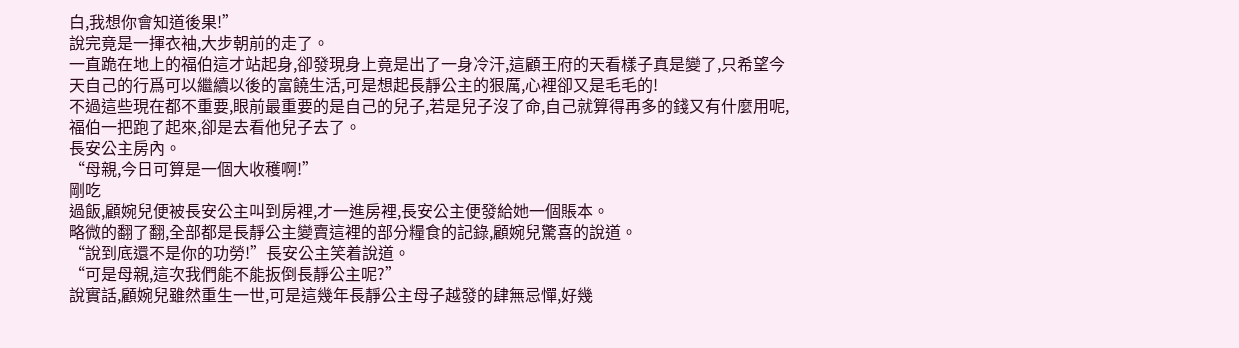白,我想你會知道後果!”
說完竟是一揮衣袖,大步朝前的走了。
一直跪在地上的福伯這才站起身,卻發現身上竟是出了一身冷汗,這顧王府的天看樣子真是變了,只希望今天自己的行爲可以繼續以後的富饒生活,可是想起長靜公主的狠厲,心裡卻又是毛毛的!
不過這些現在都不重要,眼前最重要的是自己的兒子,若是兒子沒了命,自己就算得再多的錢又有什麼用呢,福伯一把跑了起來,卻是去看他兒子去了。
長安公主房內。
“母親,今日可算是一個大收穫啊!”
剛吃
過飯,顧婉兒便被長安公主叫到房裡,才一進房裡,長安公主便發給她一個賬本。
略微的翻了翻,全部都是長靜公主變賣這裡的部分糧食的記錄,顧婉兒驚喜的說道。
“說到底還不是你的功勞!”長安公主笑着說道。
“可是母親,這次我們能不能扳倒長靜公主呢?”
說實話,顧婉兒雖然重生一世,可是這幾年長靜公主母子越發的肆無忌憚,好幾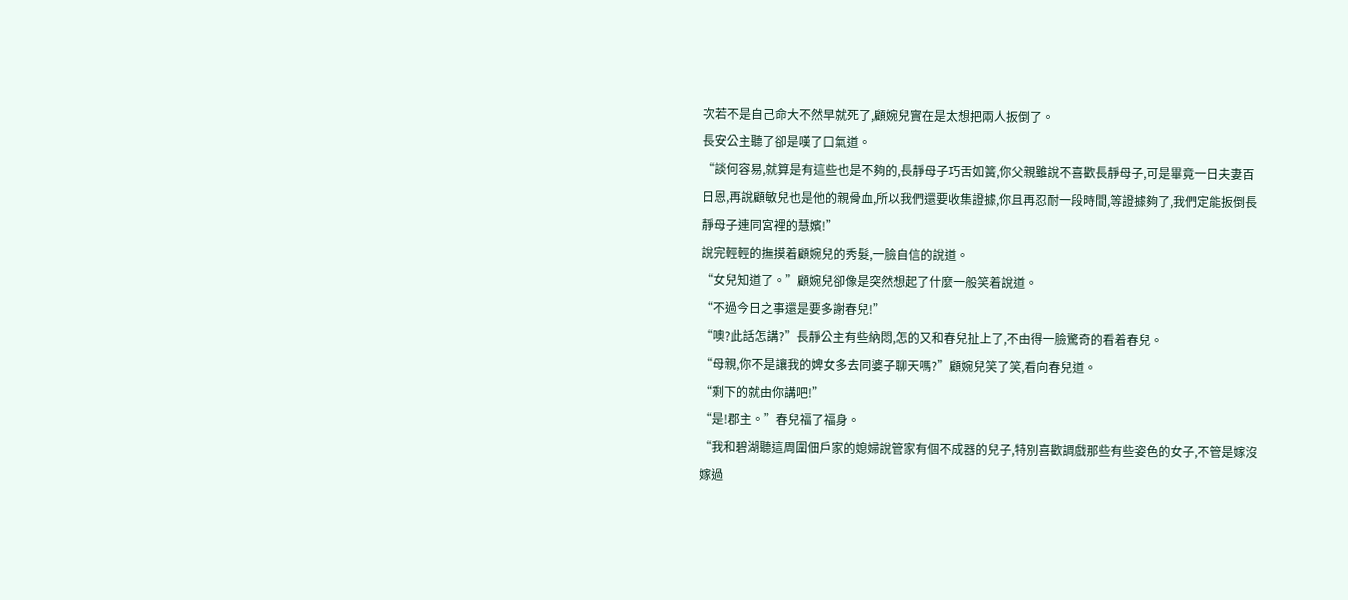次若不是自己命大不然早就死了,顧婉兒實在是太想把兩人扳倒了。
長安公主聽了卻是嘆了口氣道。
“談何容易,就算是有這些也是不夠的,長靜母子巧舌如簧,你父親雖說不喜歡長靜母子,可是畢竟一日夫妻百日恩,再說顧敏兒也是他的親骨血,所以我們還要收集證據,你且再忍耐一段時間,等證據夠了,我們定能扳倒長靜母子連同宮裡的慧嬪!”
說完輕輕的撫摸着顧婉兒的秀髮,一臉自信的說道。
“女兒知道了。”顧婉兒卻像是突然想起了什麼一般笑着說道。
“不過今日之事還是要多謝春兒!”
“噢?此話怎講?”長靜公主有些納悶,怎的又和春兒扯上了,不由得一臉驚奇的看着春兒。
“母親,你不是讓我的婢女多去同婆子聊天嗎?”顧婉兒笑了笑,看向春兒道。
“剩下的就由你講吧!”
“是!郡主。”春兒福了福身。
“我和碧湖聽這周圍佃戶家的媳婦說管家有個不成器的兒子,特別喜歡調戲那些有些姿色的女子,不管是嫁沒嫁過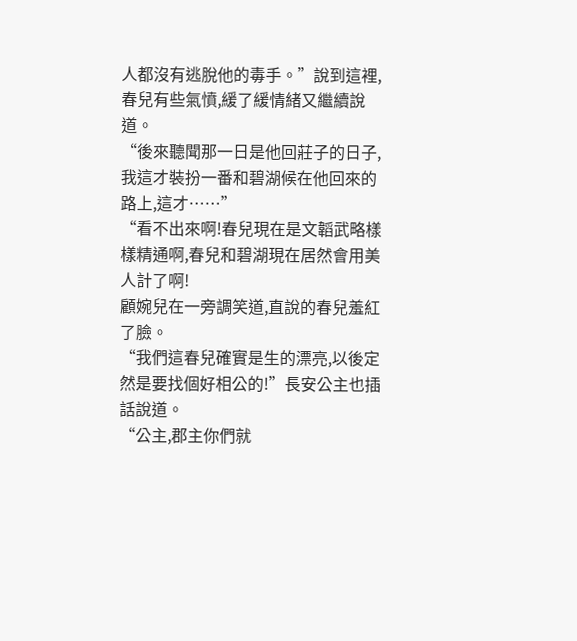人都沒有逃脫他的毒手。”說到這裡,春兒有些氣憤,緩了緩情緒又繼續說道。
“後來聽聞那一日是他回莊子的日子,我這才裝扮一番和碧湖候在他回來的路上,這才……”
“看不出來啊!春兒現在是文韜武略樣樣精通啊,春兒和碧湖現在居然會用美人計了啊!
顧婉兒在一旁調笑道,直說的春兒羞紅了臉。
“我們這春兒確實是生的漂亮,以後定然是要找個好相公的!”長安公主也插話說道。
“公主,郡主你們就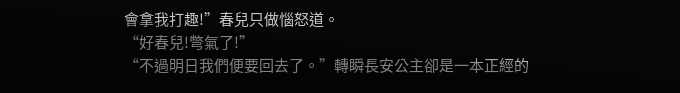會拿我打趣!”春兒只做惱怒道。
“好春兒!彆氣了!”
“不過明日我們便要回去了。”轉瞬長安公主卻是一本正經的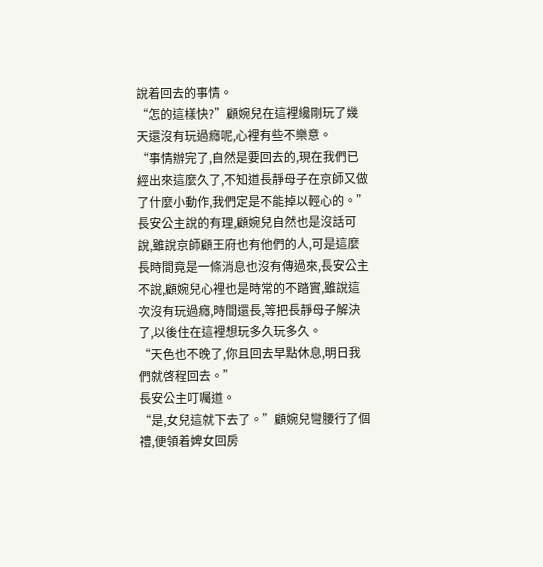說着回去的事情。
“怎的這樣快?”顧婉兒在這裡纔剛玩了幾天還沒有玩過癮呢,心裡有些不樂意。
“事情辦完了,自然是要回去的,現在我們已經出來這麼久了,不知道長靜母子在京師又做了什麼小動作,我們定是不能掉以輕心的。”
長安公主說的有理,顧婉兒自然也是沒話可說,雖說京師顧王府也有他們的人,可是這麼長時間竟是一條消息也沒有傳過來,長安公主不說,顧婉兒心裡也是時常的不踏實,雖說這次沒有玩過癮,時間還長,等把長靜母子解決了,以後住在這裡想玩多久玩多久。
“天色也不晚了,你且回去早點休息,明日我們就啓程回去。”
長安公主叮囑道。
“是,女兒這就下去了。”顧婉兒彎腰行了個禮,便領着婢女回房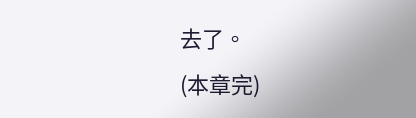去了。
(本章完)